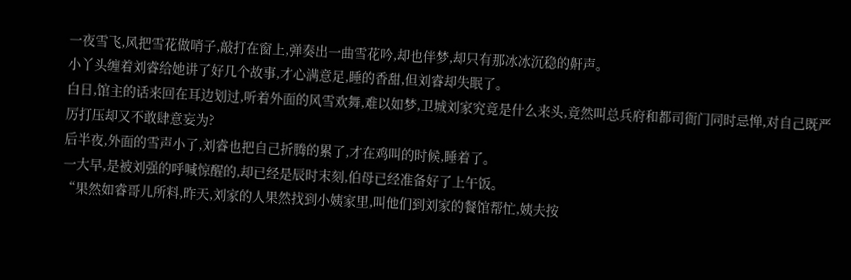一夜雪飞,风把雪花做哨子,敲打在窗上,弹奏出一曲雪花吟,却也伴梦,却只有那冰冰沉稳的鼾声。
小丫头缠着刘睿给她讲了好几个故事,才心满意足,睡的香甜,但刘睿却失眠了。
白日,馆主的话来回在耳边划过,听着外面的风雪欢舞,难以如梦,卫城刘家究竟是什么来头,竟然叫总兵府和都司衙门同时忌惮,对自己既严厉打压却又不敢肆意妄为?
后半夜,外面的雪声小了,刘睿也把自己折腾的累了,才在鸡叫的时候,睡着了。
一大早,是被刘强的呼喊惊醒的,却已经是辰时末刻,伯母已经准备好了上午饭。
“果然如睿哥儿所料,昨天,刘家的人果然找到小姨家里,叫他们到刘家的餐馆帮忙,姨夫按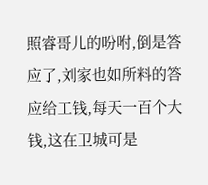照睿哥儿的吩咐,倒是答应了,刘家也如所料的答应给工钱,每天一百个大钱,这在卫城可是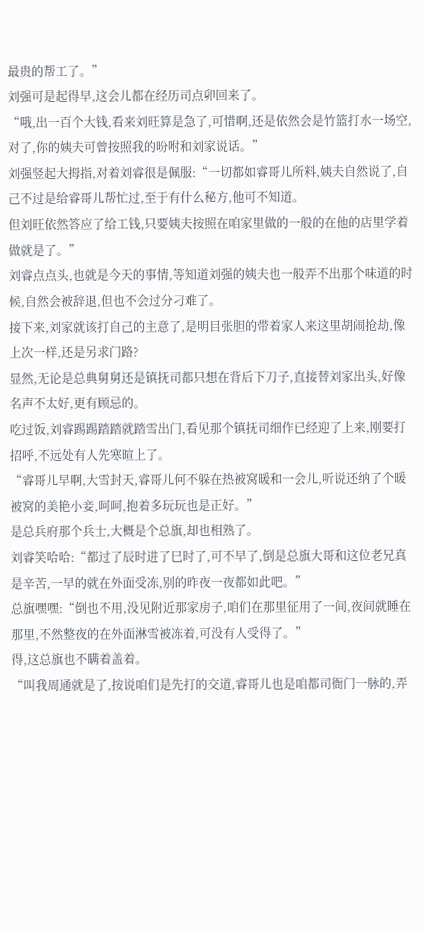最贵的帮工了。”
刘强可是起得早,这会儿都在经历司点卯回来了。
“哦,出一百个大钱,看来刘旺算是急了,可惜啊,还是依然会是竹篮打水一场空,对了,你的姨夫可曾按照我的吩咐和刘家说话。”
刘强竖起大拇指,对着刘睿很是佩服:“一切都如睿哥儿所料,姨夫自然说了,自己不过是给睿哥儿帮忙过,至于有什么秘方,他可不知道。
但刘旺依然答应了给工钱,只要姨夫按照在咱家里做的一般的在他的店里学着做就是了。”
刘睿点点头,也就是今天的事情,等知道刘强的姨夫也一般弄不出那个味道的时候,自然会被辞退,但也不会过分刁难了。
接下来,刘家就该打自己的主意了,是明目张胆的带着家人来这里胡闹抢劫,像上次一样,还是另求门路?
显然,无论是总典舅舅还是镇抚司都只想在背后下刀子,直接替刘家出头,好像名声不太好,更有顾忌的。
吃过饭,刘睿踢踢踏踏就踏雪出门,看见那个镇抚司细作已经迎了上来,刚要打招呼,不远处有人先寒暄上了。
“睿哥儿早啊,大雪封天,睿哥儿何不躲在热被窝暖和一会儿,听说还纳了个暖被窝的美艳小妾,呵呵,抱着多玩玩也是正好。”
是总兵府那个兵士,大概是个总旗,却也相熟了。
刘睿笑哈哈:“都过了辰时进了巳时了,可不早了,倒是总旗大哥和这位老兄真是辛苦,一早的就在外面受冻,别的昨夜一夜都如此吧。”
总旗嘿嘿:“倒也不用,没见附近那家房子,咱们在那里征用了一间,夜间就睡在那里,不然整夜的在外面淋雪被冻着,可没有人受得了。”
得,这总旗也不瞒着盖着。
“叫我周通就是了,按说咱们是先打的交道,睿哥儿也是咱都司衙门一脉的,弄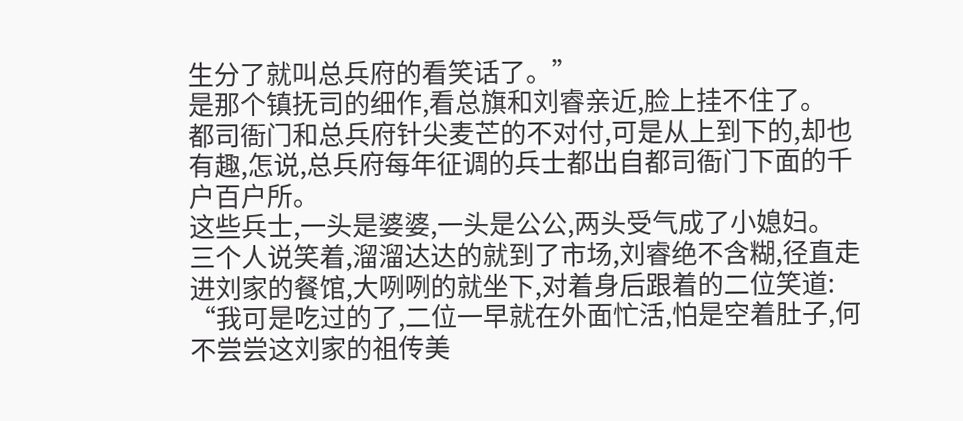生分了就叫总兵府的看笑话了。”
是那个镇抚司的细作,看总旗和刘睿亲近,脸上挂不住了。
都司衙门和总兵府针尖麦芒的不对付,可是从上到下的,却也有趣,怎说,总兵府每年征调的兵士都出自都司衙门下面的千户百户所。
这些兵士,一头是婆婆,一头是公公,两头受气成了小媳妇。
三个人说笑着,溜溜达达的就到了市场,刘睿绝不含糊,径直走进刘家的餐馆,大咧咧的就坐下,对着身后跟着的二位笑道:
“我可是吃过的了,二位一早就在外面忙活,怕是空着肚子,何不尝尝这刘家的祖传美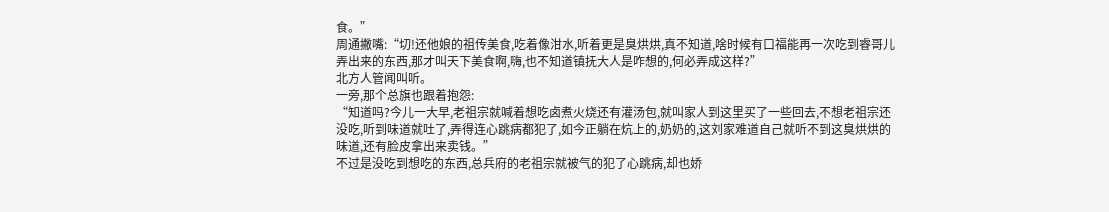食。”
周通撇嘴:“切!还他娘的祖传美食,吃着像泔水,听着更是臭烘烘,真不知道,啥时候有口福能再一次吃到睿哥儿弄出来的东西,那才叫天下美食啊,嗨,也不知道镇抚大人是咋想的,何必弄成这样?”
北方人管闻叫听。
一旁,那个总旗也跟着抱怨:
“知道吗?今儿一大早,老祖宗就喊着想吃卤煮火烧还有灌汤包,就叫家人到这里买了一些回去,不想老祖宗还没吃,听到味道就吐了,弄得连心跳病都犯了,如今正躺在炕上的,奶奶的,这刘家难道自己就听不到这臭烘烘的味道,还有脸皮拿出来卖钱。”
不过是没吃到想吃的东西,总兵府的老祖宗就被气的犯了心跳病,却也娇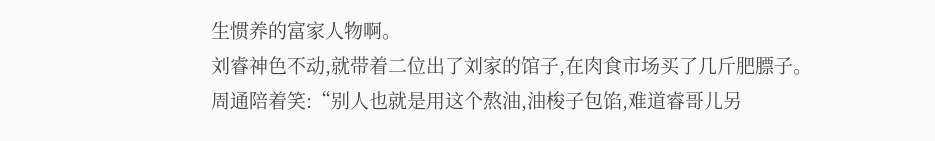生惯养的富家人物啊。
刘睿神色不动,就带着二位出了刘家的馆子,在肉食市场买了几斤肥膘子。
周通陪着笑:“别人也就是用这个熬油,油梭子包馅,难道睿哥儿另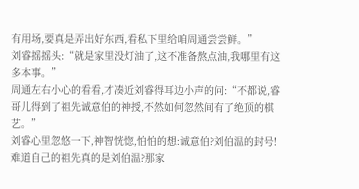有用场,要真是弄出好东西,看私下里给咱周通尝尝鲜。”
刘睿摇摇头:“就是家里没灯油了,这不准备熬点油,我哪里有这多本事。”
周通左右小心的看看,才凑近刘睿得耳边小声的问:“不都说,睿哥儿得到了祖先诚意伯的神授,不然如何忽然间有了绝顶的棋艺。”
刘睿心里忽悠一下,神智恍惚,怕怕的想:诚意伯?刘伯温的封号!
难道自己的祖先真的是刘伯温?那家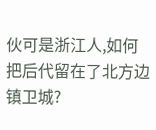伙可是浙江人,如何把后代留在了北方边镇卫城?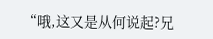“哦,这又是从何说起?兄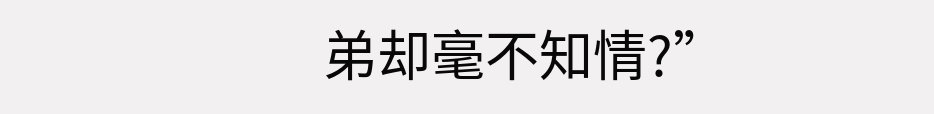弟却毫不知情?”